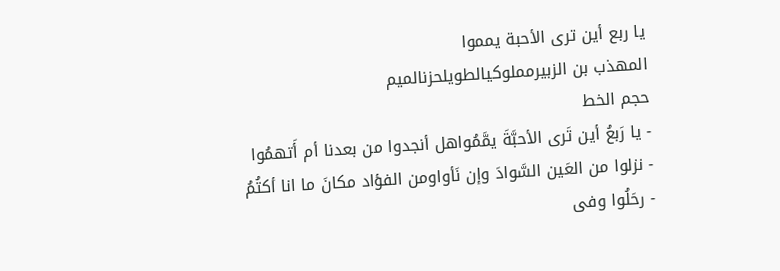يا ربع أين ترى الأحبة يمموا
المهذب بن الزبيرمملوكيالطويلحزنالميم
حجم الخط
- يا رَبعُ أين تَرى الأحبَّةَ يمَّمُواهل أنجدوا من بعدنا أم أَتهمُوا
- نزلوا من العَين السَّوادَ وإن نَأواومن الفؤاد مكانَ ما انا أكتُمُ
- رحَلُوا وفى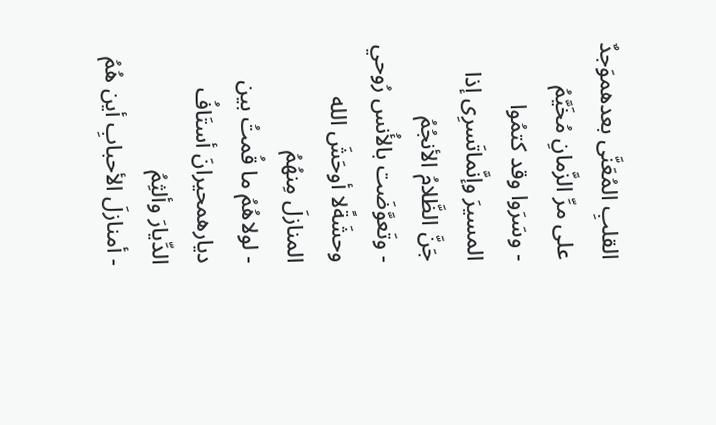القلبِ المُعَنَّى بعدهموَجدٌ على مرِّ الزَّمانِ مُخَيَّمُ
- وسَرَوا وقد كتمُوا المسيرَ وإنَّماتَسرِى إذا جَنَّ الظَّلامُ الأنجُمُ
- وتَعوَّضَت بالأُنس رُوحي وحشَةًلا أوحَشَ الله المنازلَ مِنهُمُ
- لولاهُمُ ما قُمتُ بين ديارهمحيرانَ أستَافُ الدِّيارَ وألثِمُ
- أمنازلَ الأحبابِ أين هُمُ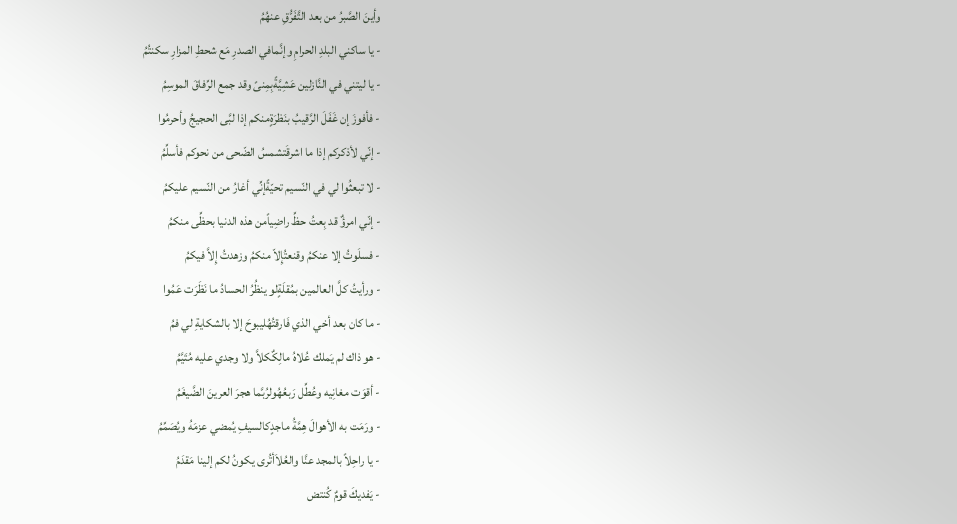وأينَ الصَّبرُ من بعد التَّفَرُّقِ عنهُمُ
- يا ساكني البلدِ الحرامِ وإنَّمافي الصدرِ مَع شحطِ المزارِ سكنتُمُ
- يا ليتني في النَّازلين عَشِيَّةًبِمِنىً وقد جمع الرِّفاقَ الموسِمُ
- فأفوزَ إن غَفَلَ الرَّقيبُ بنَظرَةٍمنكم إذا لبَّى الحجيجُ وأحرمُوا
- إنّي لأذكركم إذا ما اشرقَتشمسُ الضّحى من نحوكم فأسلِّمُ
- لا تبعثُوا لي في النّسيم تحيّةًإنِّي أغارُ من النّسيم عليكمُ
- إنّي امرؤٌ قد بِعتُ حظِّ راضِياًمن هذه الدنيا بحظِّى منكمُ
- فسلَوتُ إلا عنكمُ وقنعتُإِلاّ منكمُ وزهدتُ إِلاَّ فيكمُ
- ورأيتُ كلَّ العالمين بمُقلَةٍلو ينظُرُ الحسادُ ما نَظَرَت عَمُوا
- ما كان بعد أخي الذي فَارقتُهُليبوحَ إلا بالشكايةِ لي فمُ
- هو ذاك لم يَملك عُلاهُ مالِكٌكلاَّ ولا وجدي عليه مُتَيَّمُ
- أقوَت مغانِيه وعُطِّل رَبعُهُولرُبَّما هجرَ العرينَ الضَّيغَمُ
- ورَمَت به الأهوالَ هِمَّةُ ماجدٍكالسيفِ يُمضي عزمَهُ ويُصَمِّمُ
- يا راحِلاً بالمجد عنَّا والعُلاَأتُرى يكونُ لكم إلينا مَقدَمُ
- يَفديكَ قومٌ كُنتض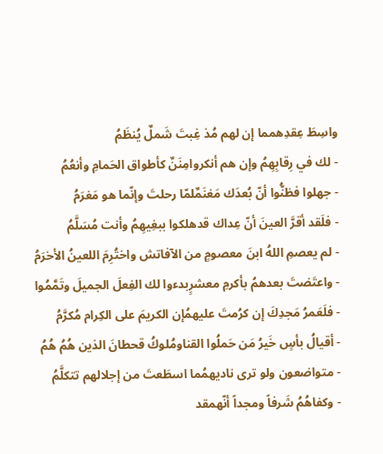واسِطَ عِقدِهمما إن لهم مُذ غِبتَ شَملٌ يُنظَمُ
- لك في رِقابِهِمُ وإن هم أنكروامِنَنٌ كأطواق الحَمامِ وأنعُمُ
- جهلوا فظنُّوا أنّ بُعدَك مَغنَمٌلمّا رحلتَ وإنّما هو مَغرَمُ
- فلَقد أقرَّ العينَ أنّ عِداك قدهلكوا ببغِيهِمُ وأنت مُسَلَّمُ
- لم يعصمِ اللهُ ابنَ معصومٍ من الآفاتش واختُرِمَ اللعينُ الأخرَمُ
- واعتَضتَ بعدهمُ بأكرمِ معشرٍبدءوا لك الفِعلَ الجميلَ وتَمَّمُوا
- فلَعَمرُ مَجدِكَ إن كرُمتَ عليهمُإن الكريمَ على الكِرام مُكرَّمُ
- أقيالُ بأسٍ خَيرُ مَن حَملُوا القناومُلوكُ قحطانَ الذين هُمُ هُمُ
- متواضعون ولو ترى ناديهمُما اسطَعتَ من إجلالهم تتكلَّمُ
- وكفاهُمُ شَرفاً ومجداً أنّهمقد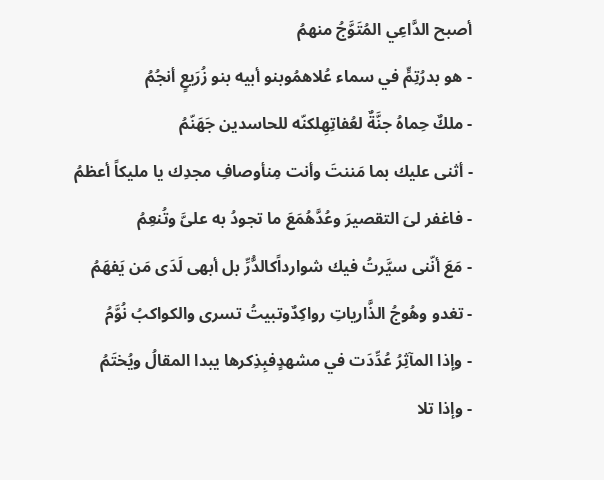أصبح الدَّاعِي المُتَوَّجُ منهمُ
- هو بدرُتِمٍّ في سماء عُلاهمُوبنو أبيه بنو زُرَيعٍ أنجُمُ
- ملكٌ حِماهُ جنَّةٌ لعُفاتِهِلكنّه للحاسدين جَهَنّمُ
- أثنى عليك بما مَننتَ وأنت مِنأوصافِ مجدِك يا مليكاً أعظمُ
- فاغفر لىَ التقصيرَ وعُدَّهُمَعَ ما تجودُ به علىَّ وتُنعِمُ
- مَعَ أنّنى سيَّرتُ فيك شوارداًكالدُّرِّ بل أبهى لَدَى مَن يَفهَمُ
- تغدو وهُوجُ الذَّارياتِ رواكِدٌوتبيتُ تسرى والكواكبُ نُوَّمُ
- وإذا المآثِرُ عُدِّدَت في مشهدٍفبِذِكرها يبدا المقالُ ويُختَمُ
- وإذا تلا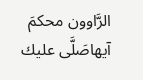الرَّاوون محكمَ آيهاصَلَّى عليك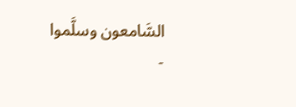السَّامعون وسلَّموا
-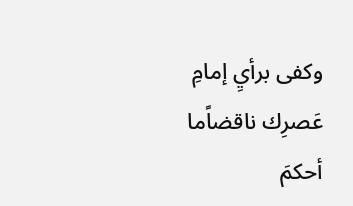وكفى برأيِ إمامِ عَصرِك ناقضاًما أحكمَ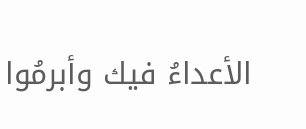الأعداءُ فيك وأبرمُوا